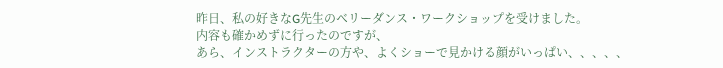昨日、私の好きなG先生のベリーダンス・ワークショップを受けました。
内容も確かめずに行ったのですが、
あら、インストラクターの方や、よくショーで見かける顔がいっぱい、、、、、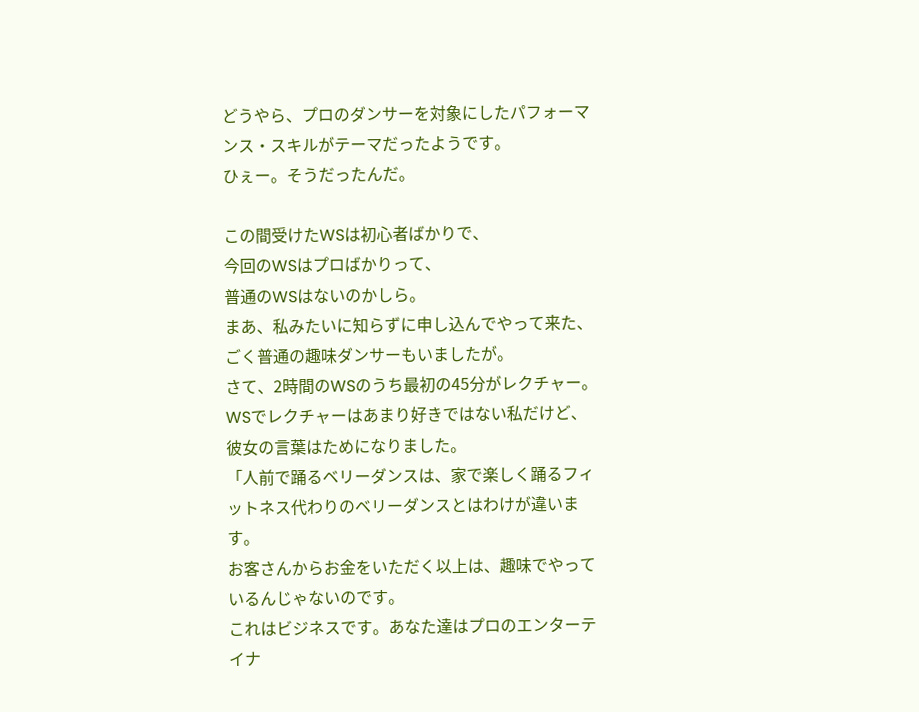どうやら、プロのダンサーを対象にしたパフォーマンス・スキルがテーマだったようです。
ひぇー。そうだったんだ。

この間受けたWSは初心者ばかりで、
今回のWSはプロばかりって、
普通のWSはないのかしら。
まあ、私みたいに知らずに申し込んでやって来た、ごく普通の趣味ダンサーもいましたが。
さて、2時間のWSのうち最初の45分がレクチャー。
WSでレクチャーはあまり好きではない私だけど、彼女の言葉はためになりました。
「人前で踊るベリーダンスは、家で楽しく踊るフィットネス代わりのベリーダンスとはわけが違います。
お客さんからお金をいただく以上は、趣味でやっているんじゃないのです。
これはビジネスです。あなた達はプロのエンターテイナ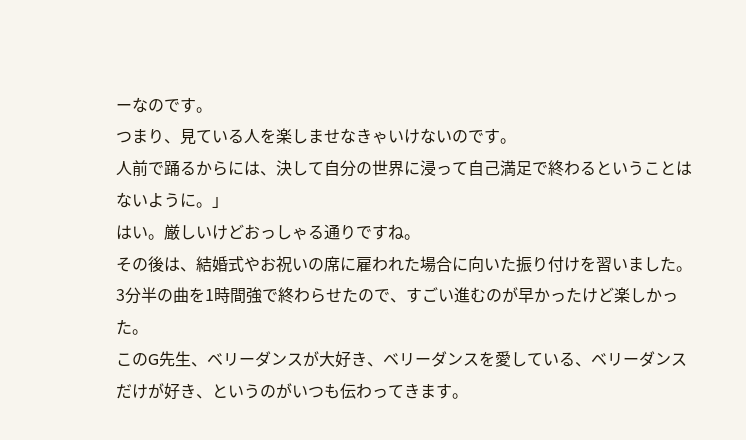ーなのです。
つまり、見ている人を楽しませなきゃいけないのです。
人前で踊るからには、決して自分の世界に浸って自己満足で終わるということはないように。」
はい。厳しいけどおっしゃる通りですね。
その後は、結婚式やお祝いの席に雇われた場合に向いた振り付けを習いました。
3分半の曲を1時間強で終わらせたので、すごい進むのが早かったけど楽しかった。
このG先生、ベリーダンスが大好き、ベリーダンスを愛している、ベリーダンスだけが好き、というのがいつも伝わってきます。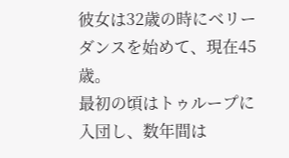彼女は32歳の時にベリーダンスを始めて、現在45歳。
最初の頃はトゥループに入団し、数年間は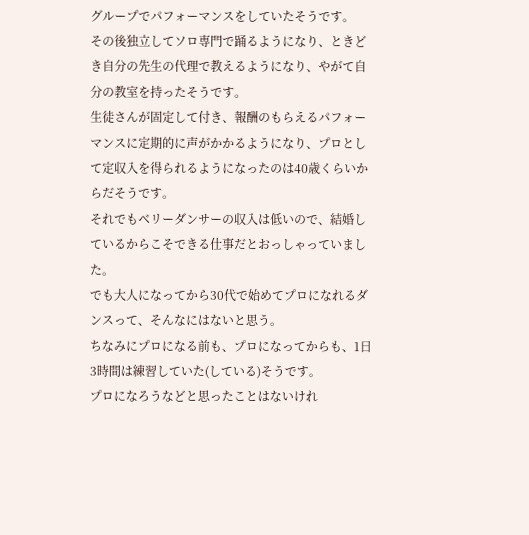グループでパフォーマンスをしていたそうです。
その後独立してソロ専門で踊るようになり、ときどき自分の先生の代理で教えるようになり、やがて自分の教室を持ったそうです。
生徒さんが固定して付き、報酬のもらえるパフォーマンスに定期的に声がかかるようになり、プロとして定収入を得られるようになったのは40歳くらいからだそうです。
それでもベリーダンサーの収入は低いので、結婚しているからこそできる仕事だとおっしゃっていました。
でも大人になってから30代で始めてプロになれるダンスって、そんなにはないと思う。
ちなみにプロになる前も、プロになってからも、1日3時間は練習していた(している)そうです。
プロになろうなどと思ったことはないけれ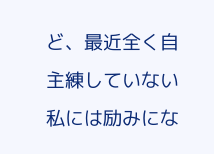ど、最近全く自主練していない私には励みにな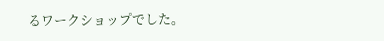るワークショップでした。